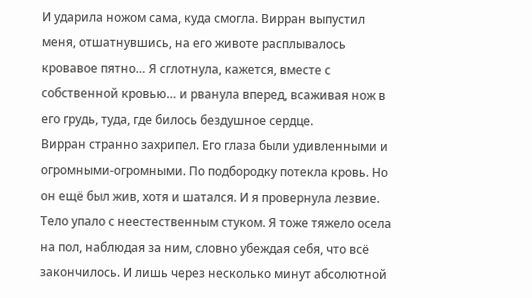И ударила ножом сама, куда смогла. Вирран выпустил меня, отшатнувшись, на его животе расплывалось кровавое пятно… Я сглотнула, кажется, вместе с собственной кровью… и рванула вперед, всаживая нож в его грудь, туда, где билось бездушное сердце.
Вирран странно захрипел. Его глаза были удивленными и огромными-огромными. По подбородку потекла кровь. Но он ещё был жив, хотя и шатался. И я провернула лезвие.
Тело упало с неестественным стуком. Я тоже тяжело осела на пол, наблюдая за ним, словно убеждая себя, что всё закончилось. И лишь через несколько минут абсолютной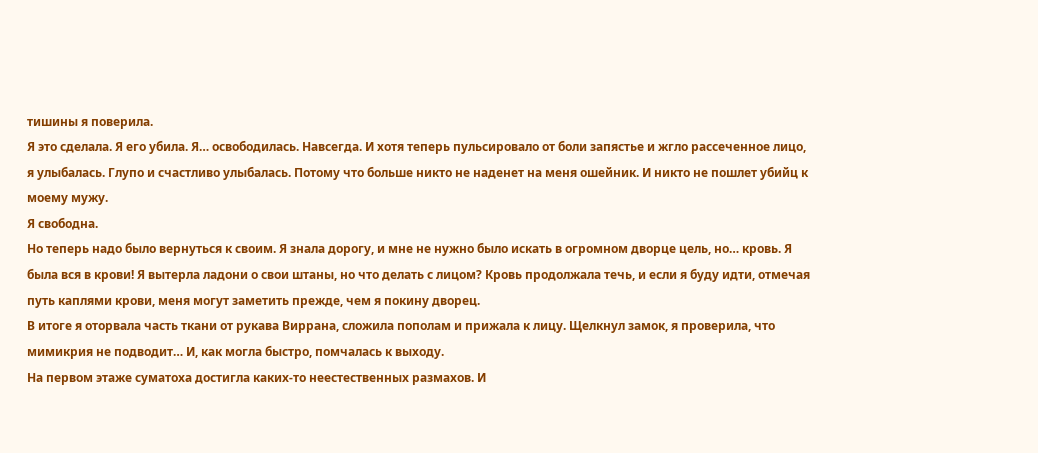тишины я поверила.
Я это сделала. Я его убила. Я… освободилась. Навсегда. И хотя теперь пульсировало от боли запястье и жгло рассеченное лицо, я улыбалась. Глупо и счастливо улыбалась. Потому что больше никто не наденет на меня ошейник. И никто не пошлет убийц к моему мужу.
Я свободна.
Но теперь надо было вернуться к своим. Я знала дорогу, и мне не нужно было искать в огромном дворце цель, но… кровь. Я была вся в крови! Я вытерла ладони о свои штаны, но что делать с лицом? Кровь продолжала течь, и если я буду идти, отмечая путь каплями крови, меня могут заметить прежде, чем я покину дворец.
В итоге я оторвала часть ткани от рукава Виррана, сложила пополам и прижала к лицу. Щелкнул замок, я проверила, что мимикрия не подводит… И, как могла быстро, помчалась к выходу.
На первом этаже суматоха достигла каких-то неестественных размахов. И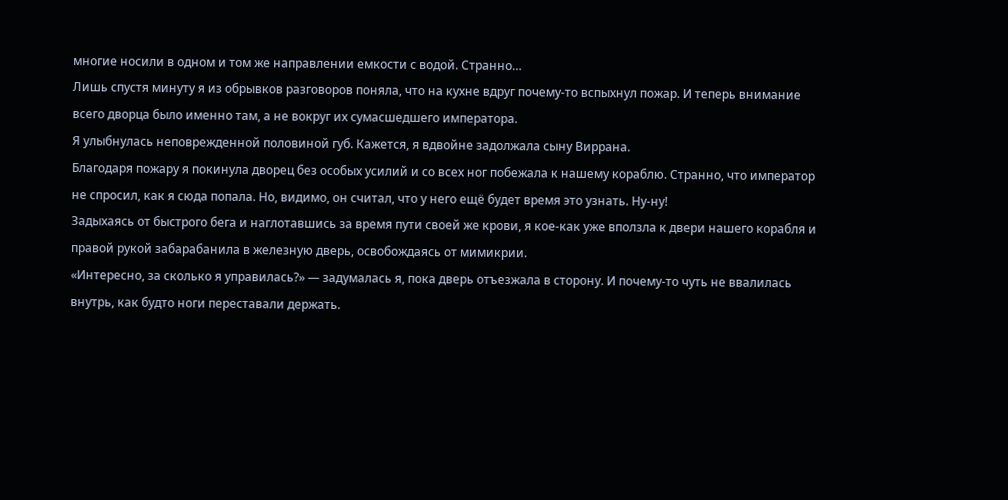многие носили в одном и том же направлении емкости с водой. Странно…
Лишь спустя минуту я из обрывков разговоров поняла, что на кухне вдруг почему-то вспыхнул пожар. И теперь внимание всего дворца было именно там, а не вокруг их сумасшедшего императора.
Я улыбнулась неповрежденной половиной губ. Кажется, я вдвойне задолжала сыну Виррана.
Благодаря пожару я покинула дворец без особых усилий и со всех ног побежала к нашему кораблю. Странно, что император не спросил, как я сюда попала. Но, видимо, он считал, что у него ещё будет время это узнать. Ну-ну!
Задыхаясь от быстрого бега и наглотавшись за время пути своей же крови, я кое-как уже вползла к двери нашего корабля и правой рукой забарабанила в железную дверь, освобождаясь от мимикрии.
«Интересно, за сколько я управилась?» — задумалась я, пока дверь отъезжала в сторону. И почему-то чуть не ввалилась внутрь, как будто ноги переставали держать.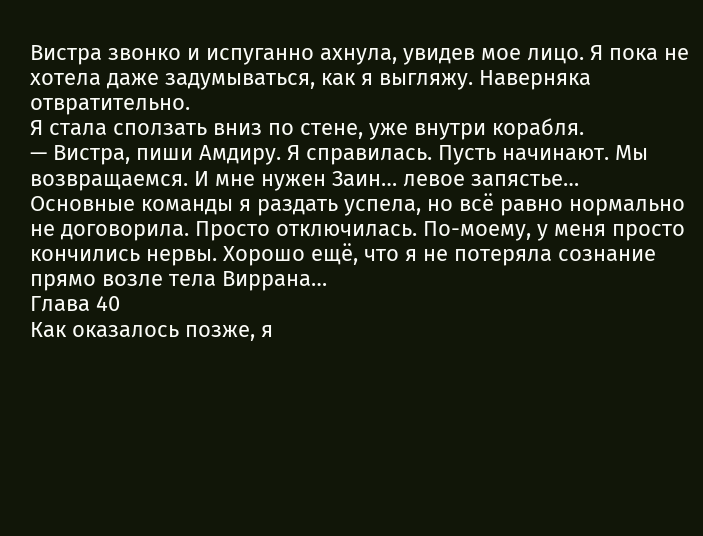Вистра звонко и испуганно ахнула, увидев мое лицо. Я пока не хотела даже задумываться, как я выгляжу. Наверняка отвратительно.
Я стала сползать вниз по стене, уже внутри корабля.
— Вистра, пиши Амдиру. Я справилась. Пусть начинают. Мы возвращаемся. И мне нужен Заин… левое запястье…
Основные команды я раздать успела, но всё равно нормально не договорила. Просто отключилась. По-моему, у меня просто кончились нервы. Хорошо ещё, что я не потеряла сознание прямо возле тела Виррана…
Глава 40
Как оказалось позже, я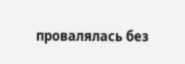провалялась без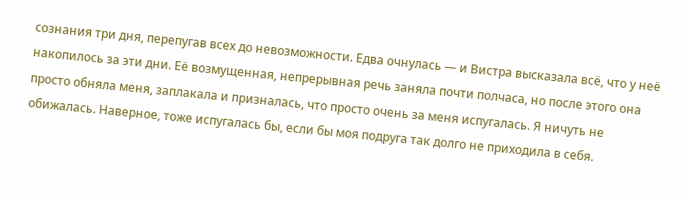сознания три дня, перепугав всех до невозможности. Едва очнулась — и Вистра высказала всё, что у неё накопилось за эти дни. Её возмущенная, непрерывная речь заняла почти полчаса, но после этого она просто обняла меня, заплакала и призналась, что просто очень за меня испугалась. Я ничуть не обижалась. Наверное, тоже испугалась бы, если бы моя подруга так долго не приходила в себя.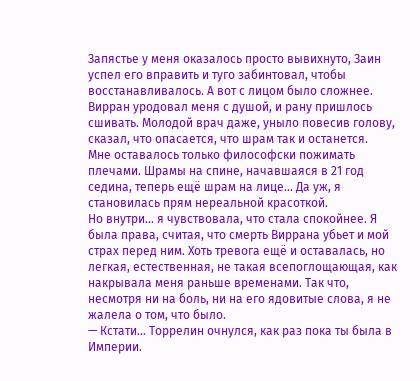Запястье у меня оказалось просто вывихнуто, Заин успел его вправить и туго забинтовал, чтобы восстанавливалось. А вот с лицом было сложнее. Вирран уродовал меня с душой, и рану пришлось сшивать. Молодой врач даже, уныло повесив голову, сказал, что опасается, что шрам так и останется.
Мне оставалось только философски пожимать плечами. Шрамы на спине, начавшаяся в 21 год седина, теперь ещё шрам на лице… Да уж, я становилась прям нереальной красоткой.
Но внутри… я чувствовала, что стала спокойнее. Я была права, считая, что смерть Виррана убьет и мой страх перед ним. Хоть тревога ещё и оставалась, но легкая, естественная, не такая всепоглощающая, как накрывала меня раньше временами. Так что, несмотря ни на боль, ни на его ядовитые слова, я не жалела о том, что было.
— Кстати… Торрелин очнулся, как раз пока ты была в Империи.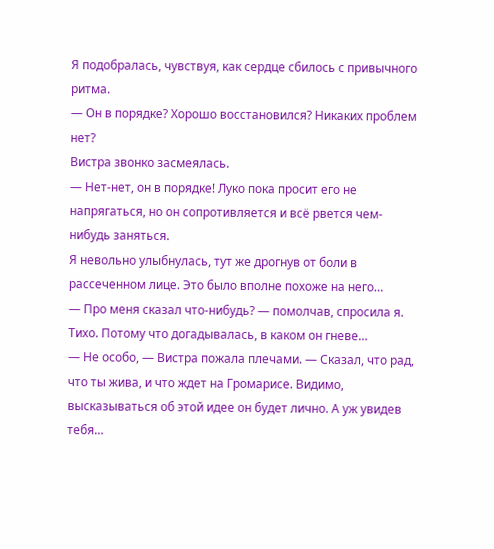Я подобралась, чувствуя, как сердце сбилось с привычного ритма.
— Он в порядке? Хорошо восстановился? Никаких проблем нет?
Вистра звонко засмеялась.
— Нет-нет, он в порядке! Луко пока просит его не напрягаться, но он сопротивляется и всё рвется чем-нибудь заняться.
Я невольно улыбнулась, тут же дрогнув от боли в рассеченном лице. Это было вполне похоже на него…
— Про меня сказал что-нибудь? — помолчав, спросила я. Тихо. Потому что догадывалась, в каком он гневе…
— Не особо, — Вистра пожала плечами. — Сказал, что рад, что ты жива, и что ждет на Громарисе. Видимо, высказываться об этой идее он будет лично. А уж увидев тебя…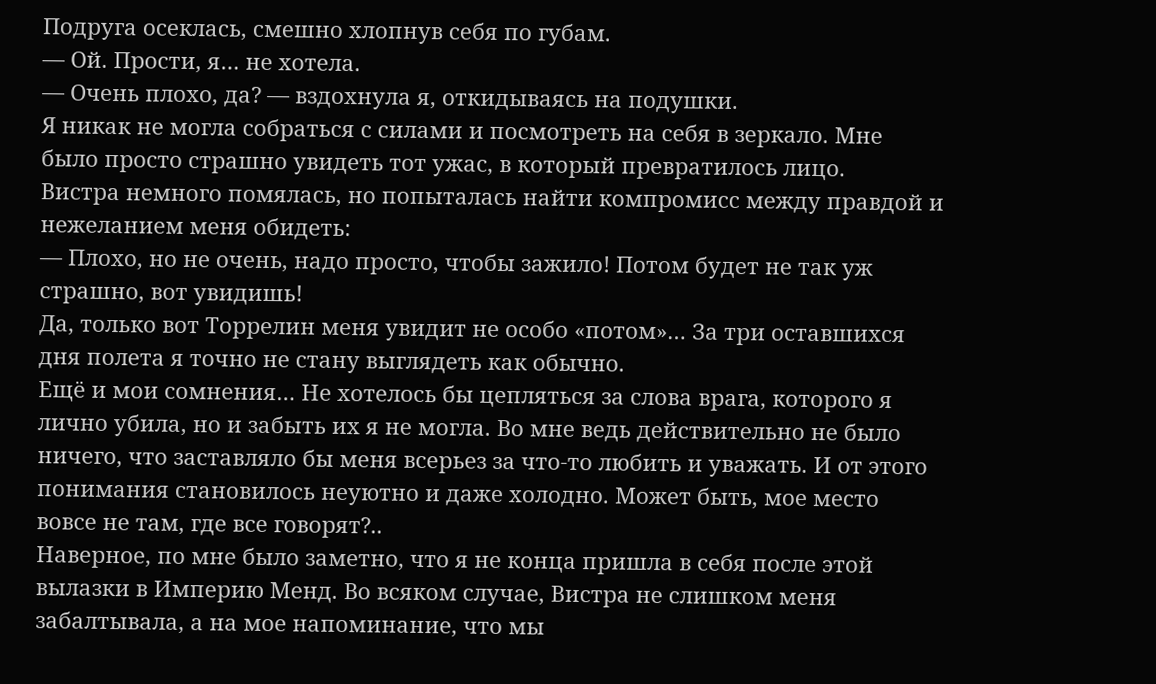Подруга осеклась, смешно хлопнув себя по губам.
— Ой. Прости, я… не хотела.
— Очень плохо, да? — вздохнула я, откидываясь на подушки.
Я никак не могла собраться с силами и посмотреть на себя в зеркало. Мне было просто страшно увидеть тот ужас, в который превратилось лицо.
Вистра немного помялась, но попыталась найти компромисс между правдой и нежеланием меня обидеть:
— Плохо, но не очень, надо просто, чтобы зажило! Потом будет не так уж страшно, вот увидишь!
Да, только вот Торрелин меня увидит не особо «потом»… За три оставшихся дня полета я точно не стану выглядеть как обычно.
Ещё и мои сомнения… Не хотелось бы цепляться за слова врага, которого я лично убила, но и забыть их я не могла. Во мне ведь действительно не было ничего, что заставляло бы меня всерьез за что-то любить и уважать. И от этого понимания становилось неуютно и даже холодно. Может быть, мое место вовсе не там, где все говорят?..
Наверное, по мне было заметно, что я не конца пришла в себя после этой вылазки в Империю Менд. Во всяком случае, Вистра не слишком меня забалтывала, а на мое напоминание, что мы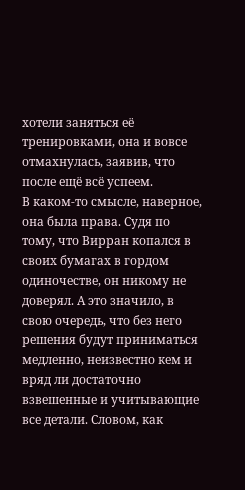хотели заняться её тренировками, она и вовсе отмахнулась, заявив, что после ещё всё успеем.
В каком-то смысле, наверное, она была права. Судя по тому, что Вирран копался в своих бумагах в гордом одиночестве, он никому не доверял. А это значило, в свою очередь, что без него решения будут приниматься медленно, неизвестно кем и вряд ли достаточно взвешенные и учитывающие все детали. Словом, как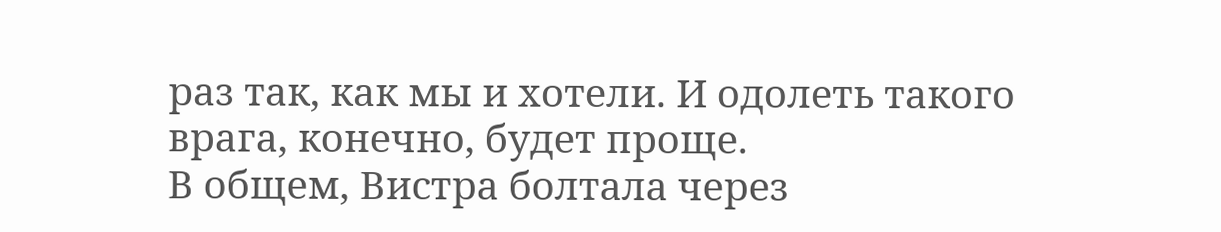раз так, как мы и хотели. И одолеть такого врага, конечно, будет проще.
В общем, Вистра болтала через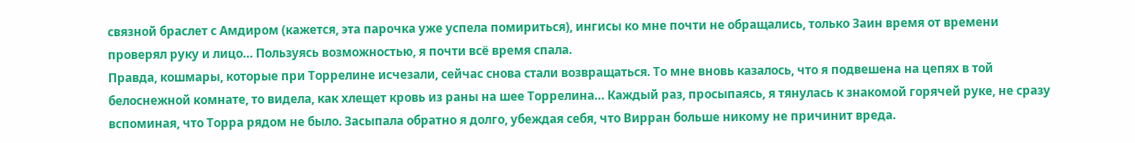связной браслет с Амдиром (кажется, эта парочка уже успела помириться), ингисы ко мне почти не обращались, только Заин время от времени проверял руку и лицо… Пользуясь возможностью, я почти всё время спала.
Правда, кошмары, которые при Торрелине исчезали, сейчас снова стали возвращаться. То мне вновь казалось, что я подвешена на цепях в той белоснежной комнате, то видела, как хлещет кровь из раны на шее Торрелина… Каждый раз, просыпаясь, я тянулась к знакомой горячей руке, не сразу вспоминая, что Торра рядом не было. Засыпала обратно я долго, убеждая себя, что Вирран больше никому не причинит вреда.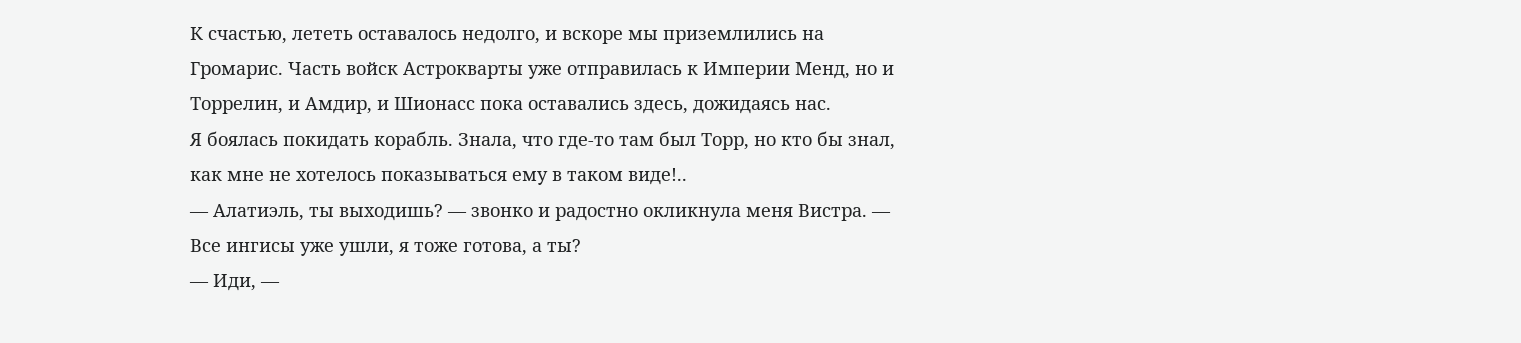К счастью, лететь оставалось недолго, и вскоре мы приземлились на Громарис. Часть войск Астрокварты уже отправилась к Империи Менд, но и Торрелин, и Амдир, и Шионасс пока оставались здесь, дожидаясь нас.
Я боялась покидать корабль. Знала, что где-то там был Торр, но кто бы знал, как мне не хотелось показываться ему в таком виде!..
— Алатиэль, ты выходишь? — звонко и радостно окликнула меня Вистра. — Все ингисы уже ушли, я тоже готова, а ты?
— Иди, —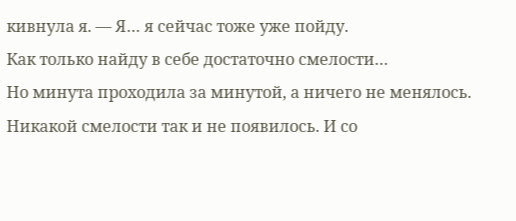кивнула я. — Я… я сейчас тоже уже пойду.
Как только найду в себе достаточно смелости…
Но минута проходила за минутой, а ничего не менялось. Никакой смелости так и не появилось. И со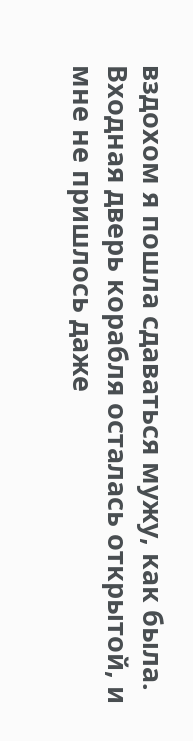вздохом я пошла сдаваться мужу, как была.
Входная дверь корабля осталась открытой, и мне не пришлось даже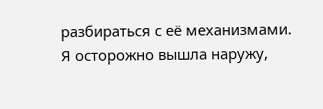разбираться с её механизмами. Я осторожно вышла наружу,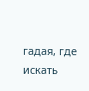гадая, где искать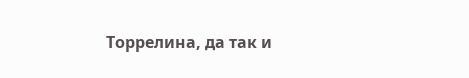Торрелина, да так и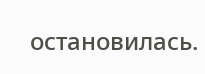остановилась.